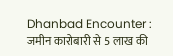Dhanbad Encounter : जमीन कारोबारी से 5 लाख की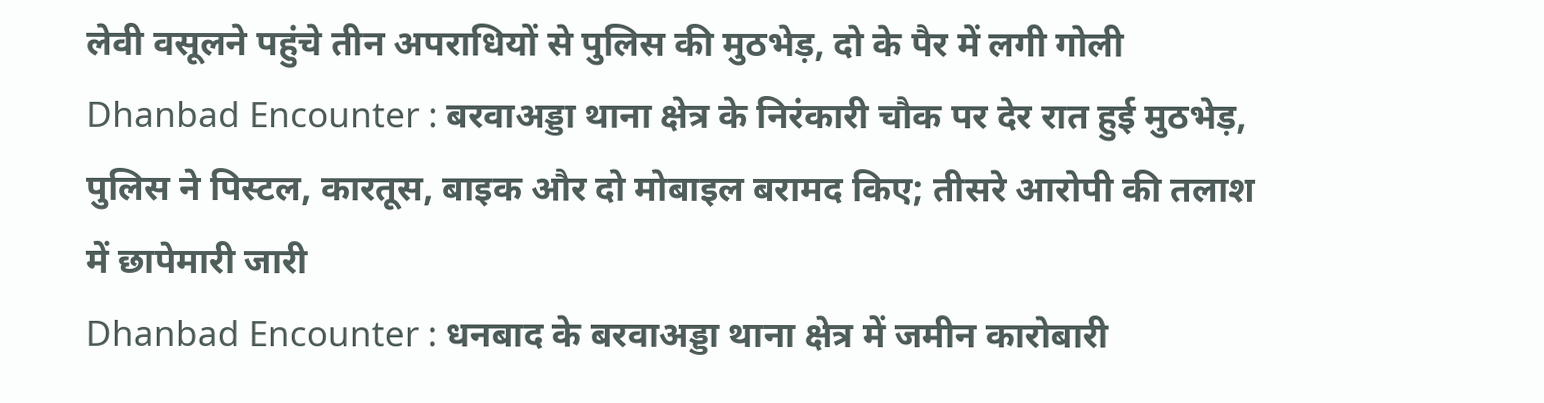लेवी वसूलने पहुंचे तीन अपराधियों से पुलिस की मुठभेड़, दो के पैर में लगी गोली
Dhanbad Encounter : बरवाअड्डा थाना क्षेत्र के निरंकारी चौक पर देर रात हुई मुठभेड़, पुलिस ने पिस्टल, कारतूस, बाइक और दो मोबाइल बरामद किए; तीसरे आरोपी की तलाश में छापेमारी जारी
Dhanbad Encounter : धनबाद के बरवाअड्डा थाना क्षेत्र में जमीन कारोबारी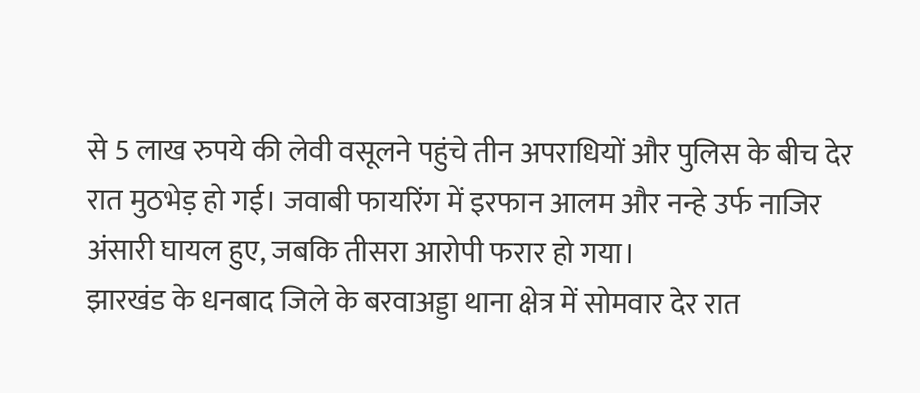से 5 लाख रुपये की लेवी वसूलने पहुंचे तीन अपराधियों और पुलिस के बीच देर रात मुठभेड़ हो गई। जवाबी फायरिंग में इरफान आलम और नन्हे उर्फ नाजिर अंसारी घायल हुए, जबकि तीसरा आरोपी फरार हो गया।
झारखंड के धनबाद जिले के बरवाअड्डा थाना क्षेत्र में सोमवार देर रात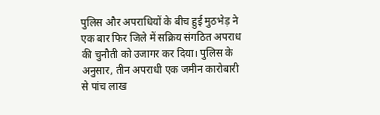पुलिस और अपराधियों के बीच हुई मुठभेड़ ने एक बार फिर जिले में सक्रिय संगठित अपराध की चुनौती को उजागर कर दिया। पुलिस के अनुसार, तीन अपराधी एक जमीन कारोबारी से पांच लाख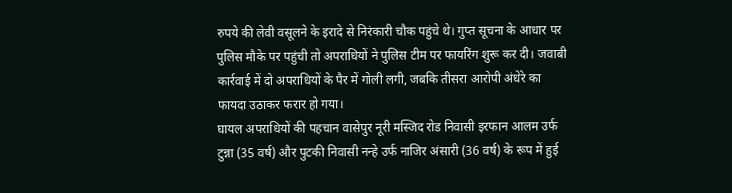रुपये की लेवी वसूलने के इरादे से निरंकारी चौक पहुंचे थे। गुप्त सूचना के आधार पर पुलिस मौके पर पहुंची तो अपराधियों ने पुलिस टीम पर फायरिंग शुरू कर दी। जवाबी कार्रवाई में दो अपराधियों के पैर में गोली लगी, जबकि तीसरा आरोपी अंधेरे का फायदा उठाकर फरार हो गया।
घायल अपराधियों की पहचान वासेपुर नूरी मस्जिद रोड निवासी इरफान आलम उर्फ टुन्ना (35 वर्ष) और पुटकी निवासी नन्हे उर्फ नाजिर अंसारी (36 वर्ष) के रूप में हुई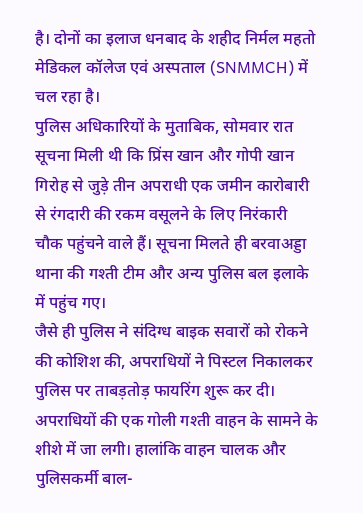है। दोनों का इलाज धनबाद के शहीद निर्मल महतो मेडिकल कॉलेज एवं अस्पताल (SNMMCH) में चल रहा है।
पुलिस अधिकारियों के मुताबिक, सोमवार रात सूचना मिली थी कि प्रिंस खान और गोपी खान गिरोह से जुड़े तीन अपराधी एक जमीन कारोबारी से रंगदारी की रकम वसूलने के लिए निरंकारी चौक पहुंचने वाले हैं। सूचना मिलते ही बरवाअड्डा थाना की गश्ती टीम और अन्य पुलिस बल इलाके में पहुंच गए।
जैसे ही पुलिस ने संदिग्ध बाइक सवारों को रोकने की कोशिश की, अपराधियों ने पिस्टल निकालकर पुलिस पर ताबड़तोड़ फायरिंग शुरू कर दी। अपराधियों की एक गोली गश्ती वाहन के सामने के शीशे में जा लगी। हालांकि वाहन चालक और पुलिसकर्मी बाल-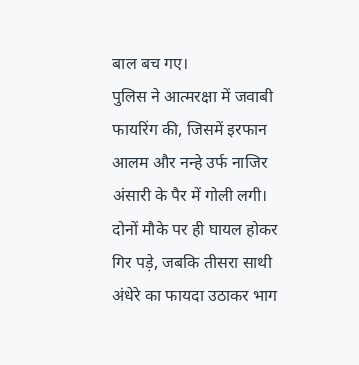बाल बच गए।
पुलिस ने आत्मरक्षा में जवाबी फायरिंग की, जिसमें इरफान आलम और नन्हे उर्फ नाजिर अंसारी के पैर में गोली लगी। दोनों मौके पर ही घायल होकर गिर पड़े, जबकि तीसरा साथी अंधेरे का फायदा उठाकर भाग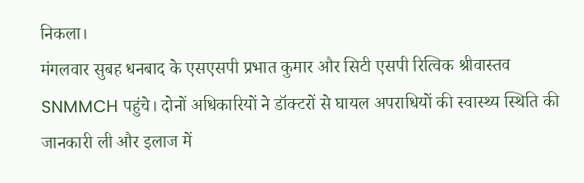निकला।
मंगलवार सुबह धनबाद के एसएसपी प्रभात कुमार और सिटी एसपी रित्विक श्रीवास्तव SNMMCH पहुंचे। दोनों अधिकारियों ने डॉक्टरों से घायल अपराधियों की स्वास्थ्य स्थिति की जानकारी ली और इलाज में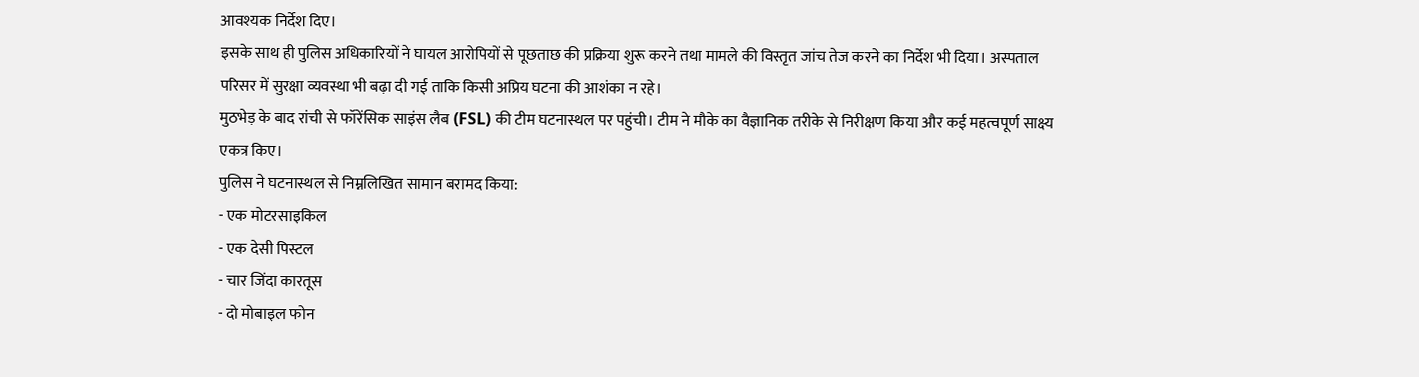आवश्यक निर्देश दिए।
इसके साथ ही पुलिस अधिकारियों ने घायल आरोपियों से पूछताछ की प्रक्रिया शुरू करने तथा मामले की विस्तृत जांच तेज करने का निर्देश भी दिया। अस्पताल परिसर में सुरक्षा व्यवस्था भी बढ़ा दी गई ताकि किसी अप्रिय घटना की आशंका न रहे।
मुठभेड़ के बाद रांची से फॉरेंसिक साइंस लैब (FSL) की टीम घटनास्थल पर पहुंची। टीम ने मौके का वैज्ञानिक तरीके से निरीक्षण किया और कई महत्वपूर्ण साक्ष्य एकत्र किए।
पुलिस ने घटनास्थल से निम्नलिखित सामान बरामद किया:
- एक मोटरसाइकिल
- एक देसी पिस्टल
- चार जिंदा कारतूस
- दो मोबाइल फोन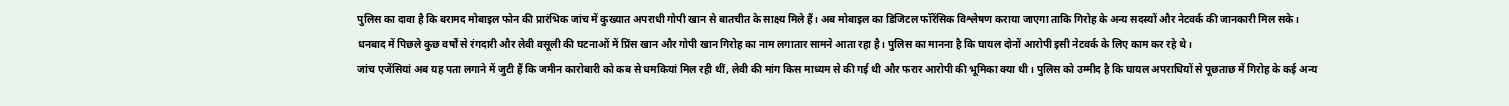पुलिस का दावा है कि बरामद मोबाइल फोन की प्रारंभिक जांच में कुख्यात अपराधी गोपी खान से बातचीत के साक्ष्य मिले हैं। अब मोबाइल का डिजिटल फॉरेंसिक विश्लेषण कराया जाएगा ताकि गिरोह के अन्य सदस्यों और नेटवर्क की जानकारी मिल सके।
धनबाद में पिछले कुछ वर्षों से रंगदारी और लेवी वसूली की घटनाओं में प्रिंस खान और गोपी खान गिरोह का नाम लगातार सामने आता रहा है। पुलिस का मानना है कि घायल दोनों आरोपी इसी नेटवर्क के लिए काम कर रहे थे।
जांच एजेंसियां अब यह पता लगाने में जुटी हैं कि जमीन कारोबारी को कब से धमकियां मिल रही थीं, लेवी की मांग किस माध्यम से की गई थी और फरार आरोपी की भूमिका क्या थी। पुलिस को उम्मीद है कि घायल अपराधियों से पूछताछ में गिरोह के कई अन्य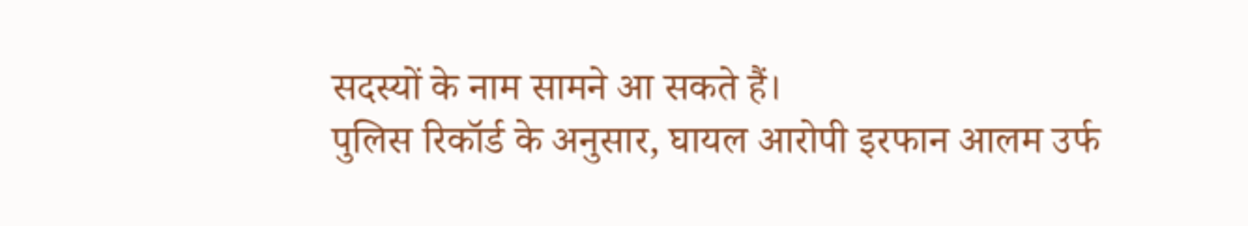सदस्यों के नाम सामने आ सकते हैं।
पुलिस रिकॉर्ड के अनुसार, घायल आरोपी इरफान आलम उर्फ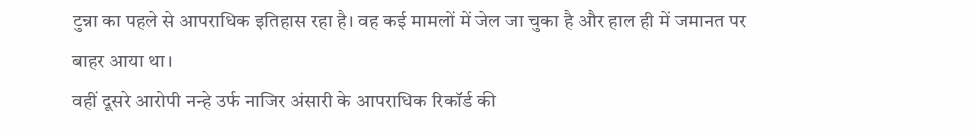टुन्ना का पहले से आपराधिक इतिहास रहा है। वह कई मामलों में जेल जा चुका है और हाल ही में जमानत पर बाहर आया था।
वहीं दूसरे आरोपी नन्हे उर्फ नाजिर अंसारी के आपराधिक रिकॉर्ड की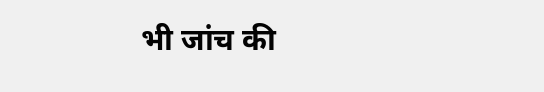भी जांच की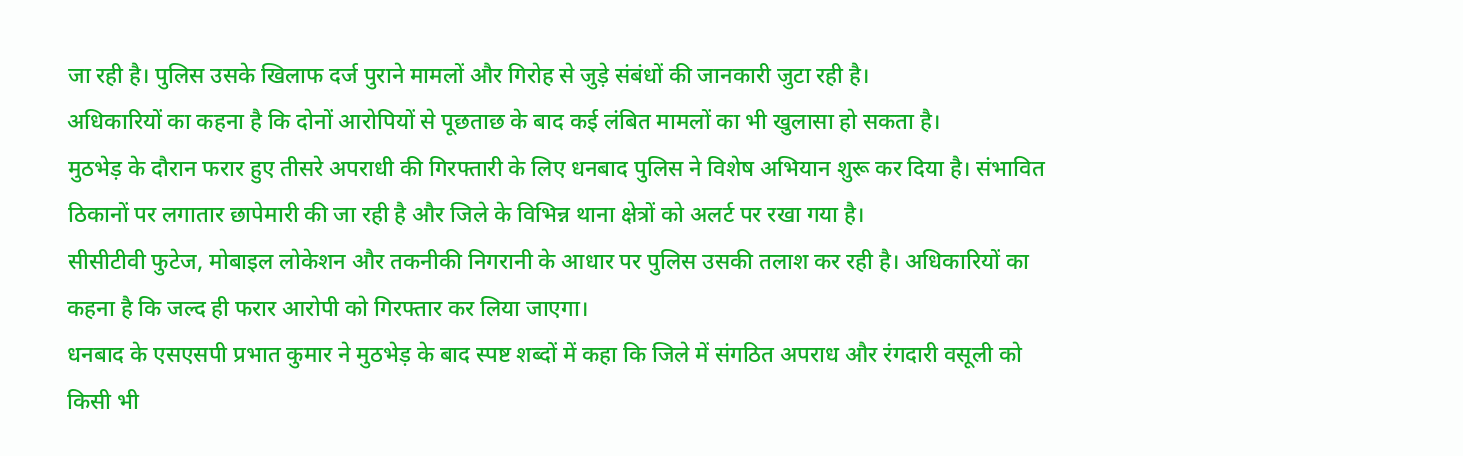जा रही है। पुलिस उसके खिलाफ दर्ज पुराने मामलों और गिरोह से जुड़े संबंधों की जानकारी जुटा रही है।
अधिकारियों का कहना है कि दोनों आरोपियों से पूछताछ के बाद कई लंबित मामलों का भी खुलासा हो सकता है।
मुठभेड़ के दौरान फरार हुए तीसरे अपराधी की गिरफ्तारी के लिए धनबाद पुलिस ने विशेष अभियान शुरू कर दिया है। संभावित ठिकानों पर लगातार छापेमारी की जा रही है और जिले के विभिन्न थाना क्षेत्रों को अलर्ट पर रखा गया है।
सीसीटीवी फुटेज, मोबाइल लोकेशन और तकनीकी निगरानी के आधार पर पुलिस उसकी तलाश कर रही है। अधिकारियों का कहना है कि जल्द ही फरार आरोपी को गिरफ्तार कर लिया जाएगा।
धनबाद के एसएसपी प्रभात कुमार ने मुठभेड़ के बाद स्पष्ट शब्दों में कहा कि जिले में संगठित अपराध और रंगदारी वसूली को किसी भी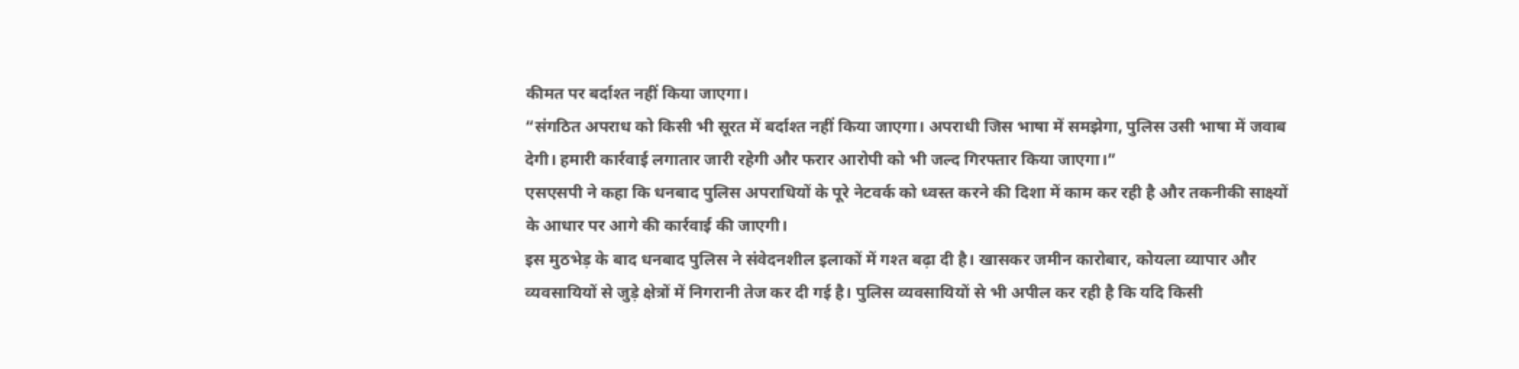कीमत पर बर्दाश्त नहीं किया जाएगा।
“संगठित अपराध को किसी भी सूरत में बर्दाश्त नहीं किया जाएगा। अपराधी जिस भाषा में समझेगा, पुलिस उसी भाषा में जवाब देगी। हमारी कार्रवाई लगातार जारी रहेगी और फरार आरोपी को भी जल्द गिरफ्तार किया जाएगा।”
एसएसपी ने कहा कि धनबाद पुलिस अपराधियों के पूरे नेटवर्क को ध्वस्त करने की दिशा में काम कर रही है और तकनीकी साक्ष्यों के आधार पर आगे की कार्रवाई की जाएगी।
इस मुठभेड़ के बाद धनबाद पुलिस ने संवेदनशील इलाकों में गश्त बढ़ा दी है। खासकर जमीन कारोबार, कोयला व्यापार और व्यवसायियों से जुड़े क्षेत्रों में निगरानी तेज कर दी गई है। पुलिस व्यवसायियों से भी अपील कर रही है कि यदि किसी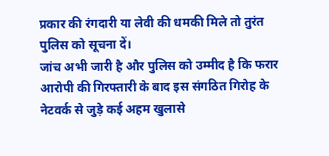प्रकार की रंगदारी या लेवी की धमकी मिले तो तुरंत पुलिस को सूचना दें।
जांच अभी जारी है और पुलिस को उम्मीद है कि फरार आरोपी की गिरफ्तारी के बाद इस संगठित गिरोह के नेटवर्क से जुड़े कई अहम खुलासे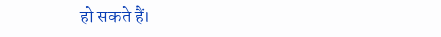हो सकते हैं।